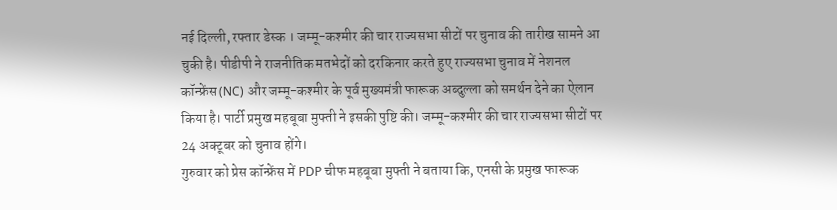नई दिल्ली, रफ्तार डेस्क । जम्मू-कश्मीर की चार राज्यसभा सीटों पर चुनाव की तारीख सामने आ चुकी है। पीडीपी ने राजनीतिक मतभेदों को दरकिनार करते हुए राज्यसभा चुनाव में नेशनल कॉन्फ्रेंस (NC) और जम्मू-कश्मीर के पूर्व मुख्यमंत्री फारूक अब्दुल्ला को समर्थन देने का ऐलान किया है। पार्टी प्रमुख महबूबा मुफ्ती ने इसकी पुष्टि की। जम्मू-कश्मीर की चार राज्यसभा सीटों पर 24 अक्टूबर को चुनाव होंगे।
गुरुवार को प्रेस कॉन्फ्रेंस में PDP चीफ महबूबा मुफ्ती ने बताया कि, एनसी के प्रमुख फारूक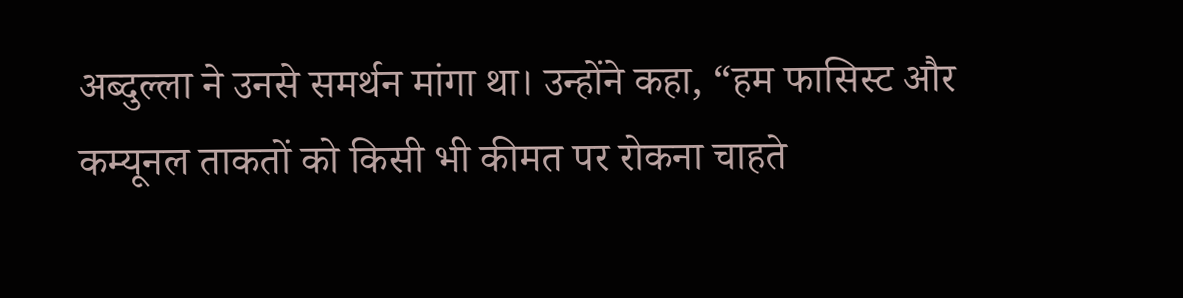अब्दुल्ला ने उनसे समर्थन मांगा था। उन्होंने कहा, “हम फासिस्ट और कम्यूनल ताकतों को किसी भी कीमत पर रोकना चाहते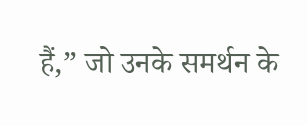हैं,” जो उनके समर्थन के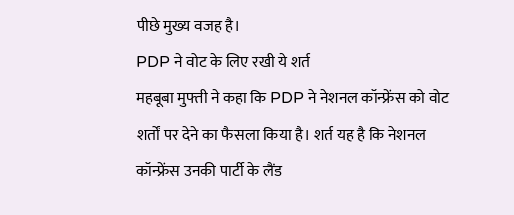पीछे मुख्य वजह है।
PDP ने वोट के लिए रखी ये शर्त
महबूबा मुफ्ती ने कहा कि PDP ने नेशनल कॉन्फ्रेंस को वोट शर्तों पर देने का फैसला किया है। शर्त यह है कि नेशनल कॉन्फ्रेंस उनकी पार्टी के लैंड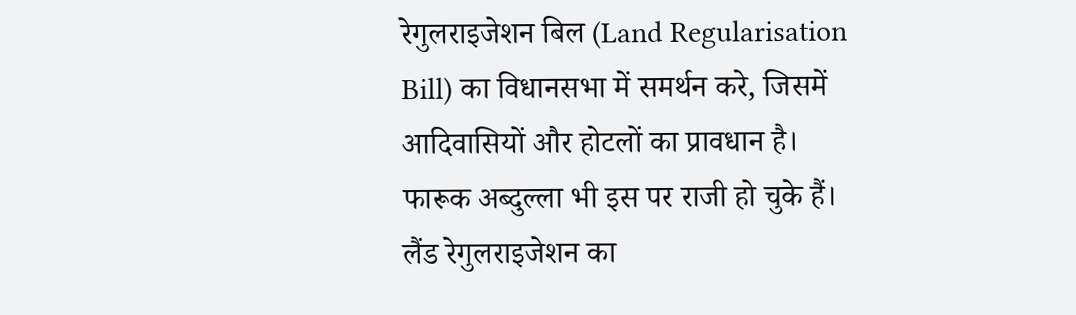रेगुलराइजेशन बिल (Land Regularisation Bill) का विधानसभा में समर्थन करे, जिसमें आदिवासियों और होटलों का प्रावधान है। फारूक अब्दुल्ला भी इस पर राजी हो चुके हैं।
लैंड रेगुलराइजेशन का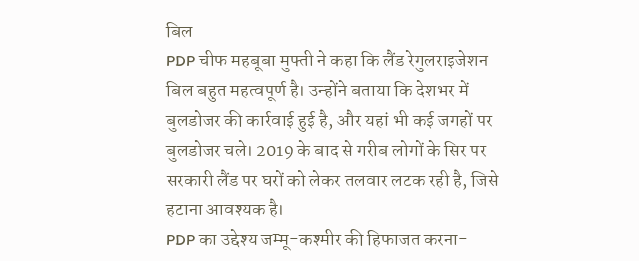बिल
PDP चीफ महबूबा मुफ्ती ने कहा कि लैंड रेगुलराइजेशन बिल बहुत महत्वपूर्ण है। उन्होंने बताया कि देशभर में बुलडोजर की कार्रवाई हुई है, और यहां भी कई जगहों पर बुलडोजर चले। 2019 के बाद से गरीब लोगों के सिर पर सरकारी लैंड पर घरों को लेकर तलवार लटक रही है, जिसे हटाना आवश्यक है।
PDP का उद्देश्य जम्मू-कश्मीर की हिफाजत करना-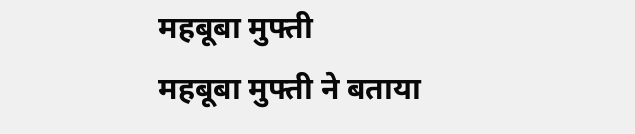महबूबा मुफ्ती
महबूबा मुफ्ती ने बताया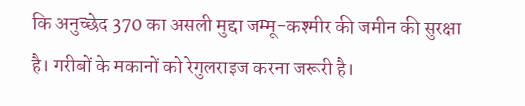कि अनुच्छेद 370 का असली मुद्दा जम्मू-कश्मीर की जमीन की सुरक्षा है। गरीबों के मकानों को रेगुलराइज करना जरूरी है।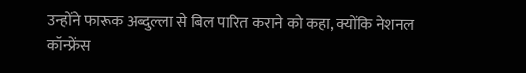उन्होंने फारूक अब्दुल्ला से बिल पारित कराने को कहा, क्योंकि नेशनल कॉन्फ्रेंस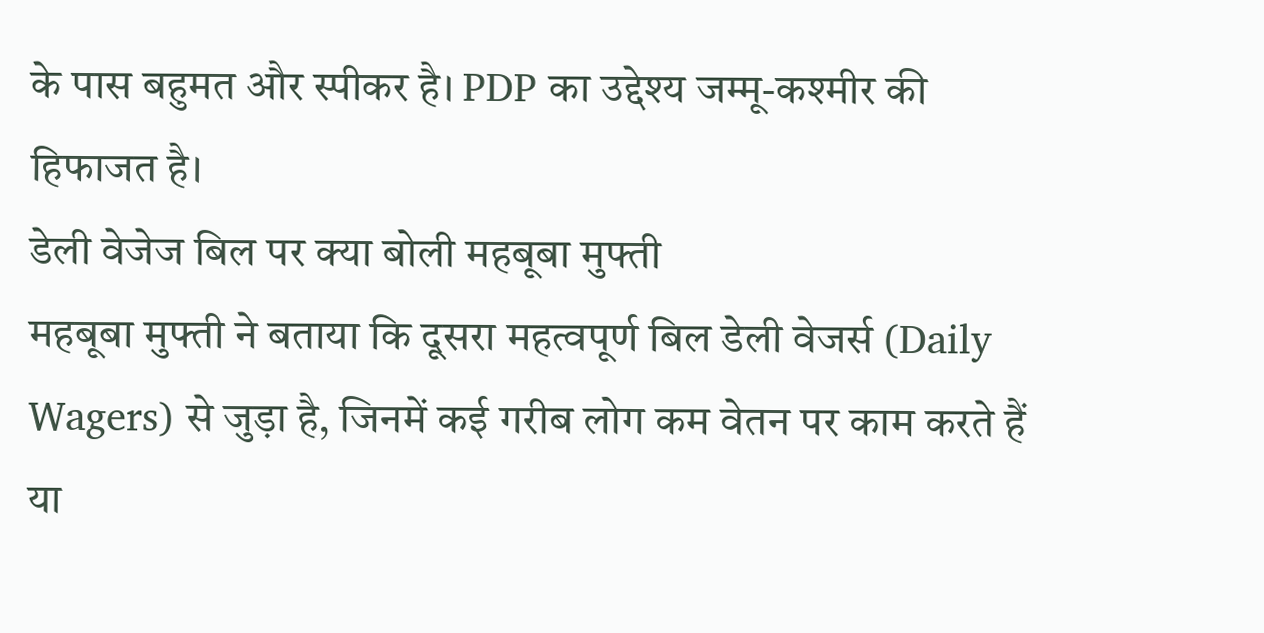के पास बहुमत और स्पीकर है। PDP का उद्देश्य जम्मू-कश्मीर की हिफाजत है।
डेली वेजेज बिल पर क्या बोली महबूबा मुफ्ती
महबूबा मुफ्ती ने बताया कि दूसरा महत्वपूर्ण बिल डेली वेजर्स (Daily Wagers) से जुड़ा है, जिनमें कई गरीब लोग कम वेतन पर काम करते हैं या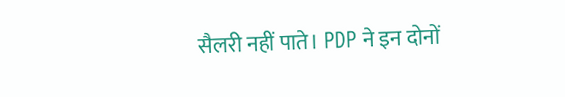सैलरी नहीं पाते। PDP ने इन दोनों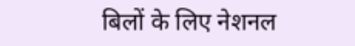बिलों के लिए नेशनल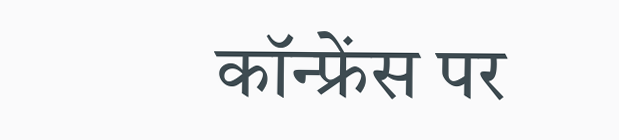कॉन्फ्रेंस पर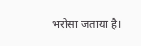भरोसा जताया है।